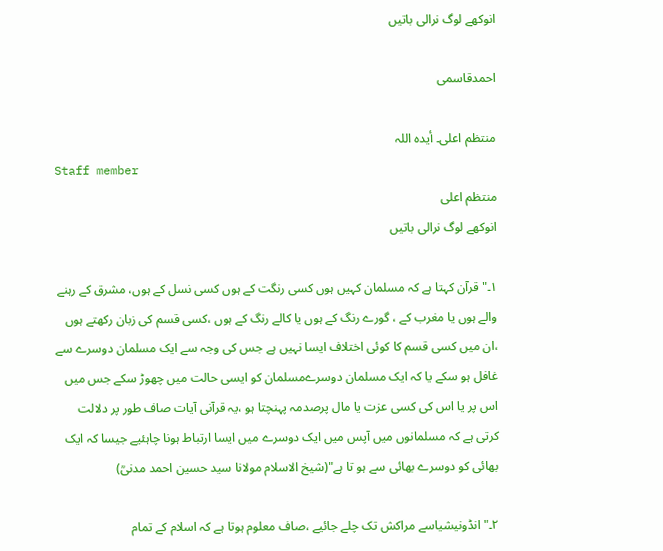انوکھے لوگ نرالی باتیں

احمدقاسمی

منتظم اعلی۔ أیدہ اللہ
Staff member
منتظم اعلی
انوکھے لوگ نرالی باتیں

۱۔"قرآن کہتا ہے کہ مسلمان کہیں ہوں کسی رنگت کے ہوں کسی نسل کے ہوں، مشرق کے رہنے والے ہوں یا مغرب کے ، گورے رنگ کے ہوں یا کالے رنگ کے ہوں ،کسی قسم کی زبان رکھتے ہوں ،ان میں کسی قسم کا کوئی اختلاف ایسا نہیں ہے جس کی وجہ سے ایک مسلمان دوسرے سے غافل ہو سکے یا کہ ایک مسلمان دوسرےمسلمان کو ایسی حالت میں چھوڑ سکے جس میں اس پر یا اس کی کسی عزت یا مال پرصدمہ پہنچتا ہو ،یہ قرآنی آیات صاف طور پر دلالت کرتی ہے کہ مسلمانوں میں آپس میں ایک دوسرے میں ایسا ارتباط ہونا چاہئیے جیسا کہ ایک بھائی کو دوسرے بھائی سے ہو تا ہے"(شیخ الاسلام مولانا سید حسین احمد مدنیؒ)

۲۔"انڈونیشیاسے مراکش تک چلے جائیے ،صاف معلوم ہوتا ہے کہ اسلام کے تمام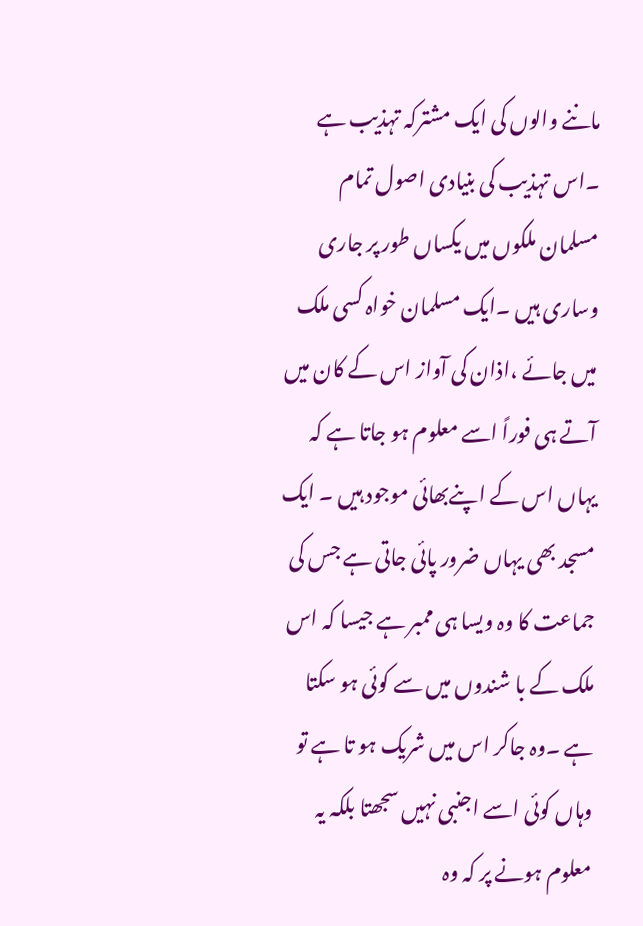ماننے والوں کی ایک مشترکہ تہذیب ہے ۔اس تہذیب کی بنیادی اصول تمام مسلمان ملکوں میں یکساں طور پر جاری وساری ہیں ۔ایک مسلمان خواہ کسی ملک میں جائے ،اذان کی آواز اس کے کان میں آتے ہی فوراً اسے معلوم ہو جاتا ہے کہ یہاں اس کے اپنےبھائی موجود ہیں ۔ ایک مسجد بھی یہاں ضرور پائی جاتی ہے جس کی جماعت کا وہ ویسا ہی ممبر ہے جیسا کہ اس ملک کے با شندوں میں سے کوئی ہو سکتا ہے ۔وہ جاکر اس میں شریک ہو تا ہے تو وہاں کوئی اسے اجنبی نہیں سجھتا بلکہ یہ معلوم ہونے پر کہ وہ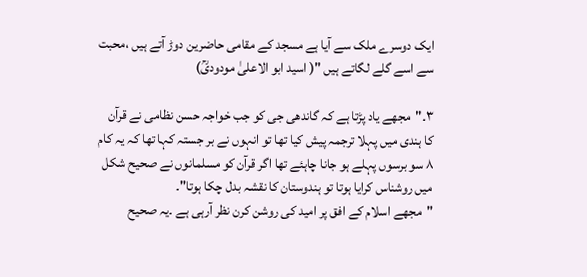ایک دوسرے ملک سے آیا ہے مسجد کے مقامی حاضرین دوڑ آتے ہیں ،محبت سے اسے گلے لگاتے ہیں "( اسید ابو الاعلیٰ مودودیؒ)

۳۔"مجھے یاد پڑتا ہے کہ گاندھی جی کو جب خواجہ حسن نظامی نے قرآن کا ہندی میں پہلا ترجمہ پیش کیا تھا تو انہوں نے بر جستہ کہا تھا کہ یہ کام ۸ سو برسوں پہلے ہو جانا چاہئے تھا اگر قرآن کو مسلمانوں نے صحیح شکل میں روشناس کرایا ہوتا تو ہندوستان کا نقشہ بدل چکا ہوتا"۔
"مجھے اسلام کے افق پر امید کی روشن کرن نظر آرہی ہے ۔یہ صحیح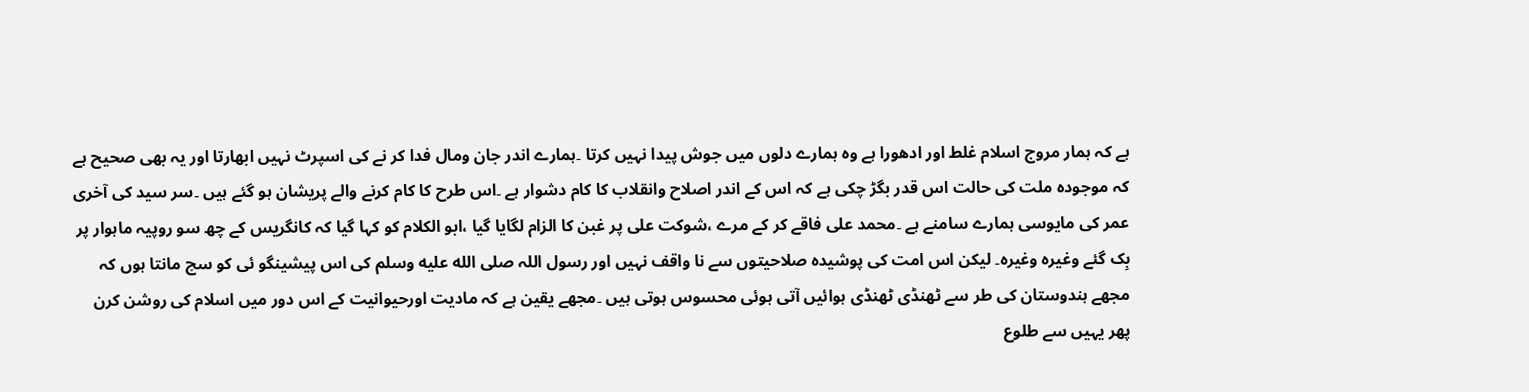ہے کہ ہمار مروج اسلام غلط اور ادھورا ہے وہ ہمارے دلوں میں جوش پیدا نہیں کرتا ۔ہمارے اندر جان ومال فدا کر نے کی اسپرٹ نہیں ابھارتا اور یہ بھی صحیح ہے کہ موجودہ ملت کی حالت اس قدر بگڑ چکی ہے کہ اس کے اندر اصلاح وانقلاب کا کام دشوار ہے ۔اس طرح کا کام کرنے والے پریشان ہو گئے ہیں ۔سر سید کی آخری عمر کی مایوسی ہمارے سامنے ہے ۔محمد علی فاقے کر کے مرے ،شوکت علی پر غبن کا الزام لگایا گیا ،ابو الکلام کو کہا گیا کہ کانگریس کے چھ سو روپیہ ماہوار پر بِک گئے وغیرہ وغیرہ۔ لیکن اس امت کی پوشیدہ صلاحیتوں سے نا واقف نہیں اور رسول اللہ صلى الله عليه وسلم کی اس پیشینگو ئی کو سچ مانتا ہوں کہ مجھے ہندوستان کی طر سے ٹھنڈی ٹھنڈی ہوائیں آتی ہوئی محسوس ہوتی ہیں ۔مجھے یقین ہے کہ مادیت اورحیوانیت کے اس دور میں اسلام کی روشن کرن پھر یہیں سے طلوع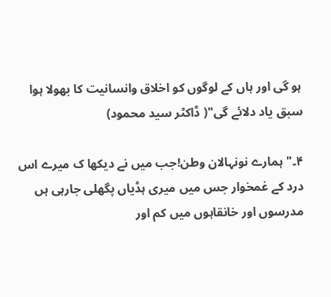ہو گی اور ہاں کے لوگوں کو اخلاق وانسانیت کا بھولا ہوا سبق یاد دلائے گی"( ڈاکٹر سید محمود)

۴۔"ہمارے نونہالان وطن!جب میں نے دیکھا ک میرے اس درد کے غمخوار جس میں میری ہڈیاں پگھلی جارہی ہں مدرسوں اور خانقاہوں میں کم اور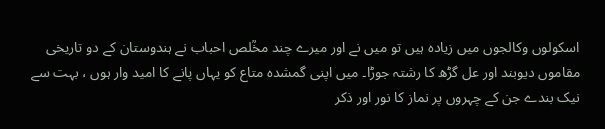اسکولوں وکالجوں میں زیادہ ہیں تو میں نے اور میرے چند مخؒلص احباب نے ہندوستان کے دو تاریخی مقاموں دیوبند اور عل گڑھ کا رشتہ جوڑا۔ میں اپنی گمشدہ متاع کو یہاں پانے کا امید وار ہوں ، بہت سے نیک بندے جن کے چہروں پر نماز کا نور اور ذکر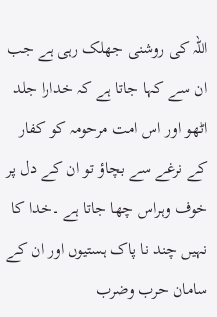اللہ کی روشنی جھلک رہی ہے جب ان سے کہا جاتا ہے کہ خدارا جلد اٹھو اور اس امت مرحومہ کو کفار کے نرغے سے بچاؤ تو ان کے دل پر خوف وہراس چھا جاتا ہے ۔خدا کا نہیں چند نا پاک ہستیوں اور ان کے سامان حرب وضرب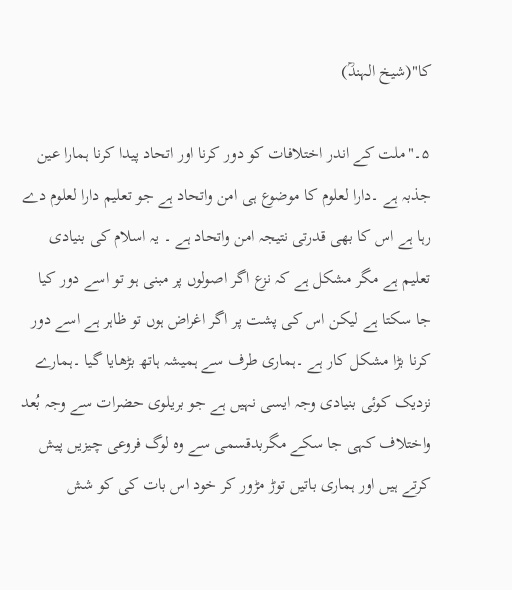کا"(شیخ الہندؒ)

۵۔"ملت کے اندر اختلافات کو دور کرنا اور اتحاد پیدا کرنا ہمارا عین جذبہ ہے ۔دارا لعلوم کا موضوع ہی امن واتحاد ہے جو تعلیم دارا لعلوم دے رہا ہے اس کا بھی قدرتی نتیجہ امن واتحاد ہے ۔ یہ اسلام کی بنیادی تعلیم ہے مگر مشکل ہے کہ نزع اگر اصولوں پر مبنی ہو تو اسے دور کیا جا سکتا ہے لیکن اس کی پشت پر اگر اغراض ہوں تو ظاہر ہے اسے دور کرنا بڑا مشکل کار ہے ۔ہماری طرف سے ہمیشہ ہاتھ بڑھایا گیا ۔ہمارے نزدیک کوئی بنیادی وجہ ایسی نہیں ہے جو بریلوی حضرات سے وجہ بُعد واختلاف کہی جا سکے مگربدقسمی سے وہ لوگ فروعی چیزیں پیش کرتے ہیں اور ہماری باتیں توڑ مڑور کر خود اس بات کی کو شش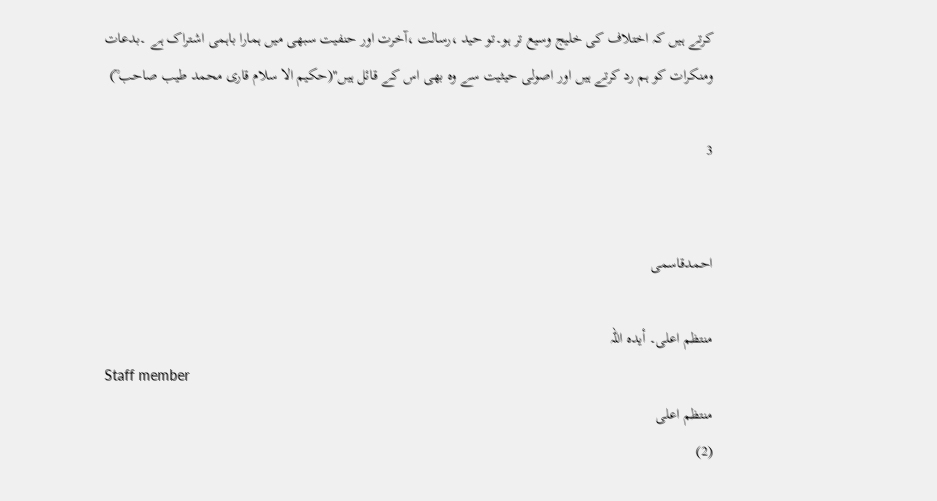کرتے ہیں کہ اختلاف کی خلیج وسیع تر ہو۔تو حید ،رسالت ،آخرت اور حنفیت سبھی میں ہمارا باہمی اشتراک ہے ۔بدعات ومنکرات کو ہم رد کرتے ہیں اور اصولی حیثیت سے وہ بھی اس کے قائل ہیں"(حکیم الا سلام قاری محمد طیب صاحب ؒ)

3


احمدقاسمی

منتظم اعلی۔ أیدہ اللہ
Staff member
منتظم اعلی
(2)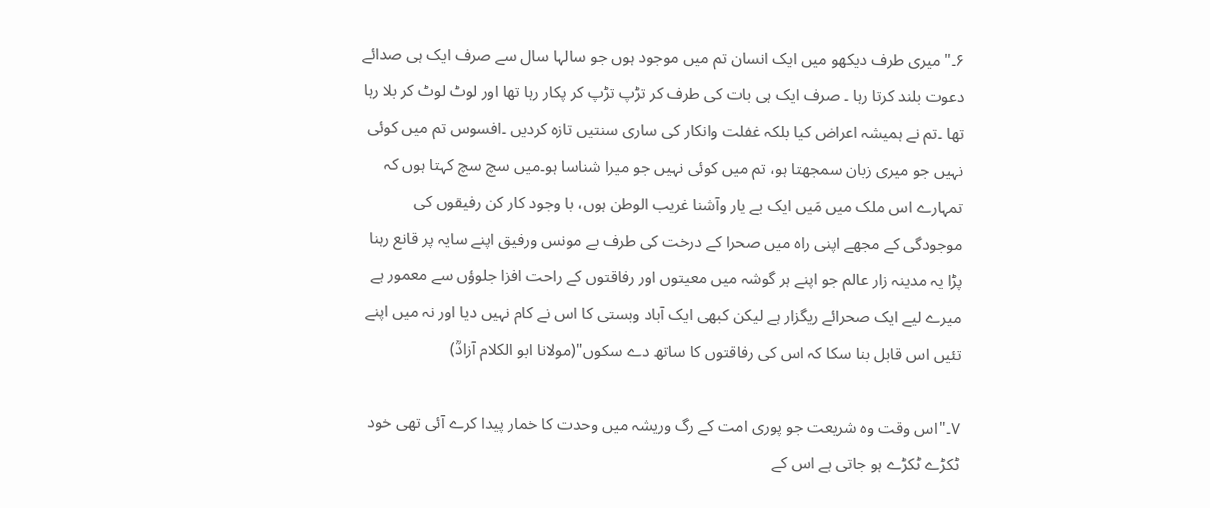۶۔"میری طرف دیکھو میں ایک انسان تم میں موجود ہوں جو سالہا سال سے صرف ایک ہی صدائے دعوت بلند کرتا رہا ۔ صرف ایک ہی بات کی طرف کر تڑپ تڑپ کر پکار رہا تھا اور لوٹ لوٹ کر بلا رہا تھا ۔تم نے ہمیشہ اعراض کیا بلکہ غفلت وانکار کی ساری سنتیں تازہ کردیں ۔افسوس تم میں کوئی نہیں جو میری زبان سمجھتا ہو، تم میں کوئی نہیں جو میرا شناسا ہو۔میں سچ سچ کہتا ہوں کہ تمہارے اس ملک میں مَیں ایک بے یار وآشنا غریب الوطن ہوں، با وجود کار کن رفیقوں کی موجودگی کے مجھے اپنی راہ میں صحرا کے درخت کی طرف بے مونس ورفیق اپنے سایہ پر قانع رہنا پڑا یہ مدینہ زار عالم جو اپنے ہر گوشہ میں معیتوں اور رفاقتوں کے راحت افزا جلوؤں سے معمور ہے میرے لیے ایک صحرائے ریگزار ہے لیکن کبھی ایک آباد وبستی کا اس نے کام نہیں دیا اور نہ میں اپنے تئیں اس قابل بنا سکا کہ اس کی رفاقتوں کا ساتھ دے سکوں"(مولانا ابو الکلام آزادؒ)

۷۔"اس وقت وہ شریعت جو پوری امت کے رگ وریشہ میں وحدت کا خمار پیدا کرے آئی تھی خود ٹکڑے ٹکڑے ہو جاتی ہے اس کے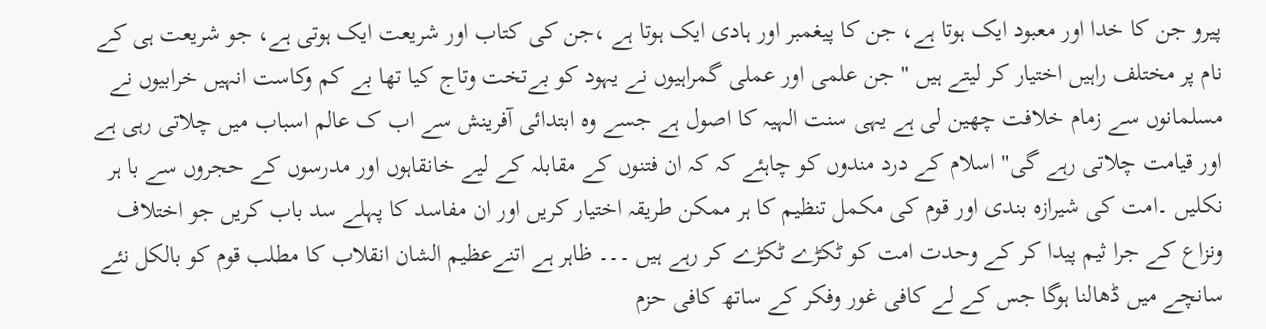پیرو جن کا خدا اور معبود ایک ہوتا ہے، جن کا پیغمبر اور ہادی ایک ہوتا ہے ،جن کی کتاب اور شریعت ایک ہوتی ہے، جو شریعت ہی کے نام پر مختلف راہیں اختیار کر لیتے ہیں " جن علمی اور عملی گمراہیوں نے یہود کو بےتخت وتاج کیا تھا بے کم وکاست انہیں خرابیوں نے مسلمانوں سے زمام خلافت چھین لی ہے یہی سنت الہیہ کا اصول ہے جسے وہ ابتدائی آفرینش سے اب ک عالم اسباب میں چلاتی رہی ہے اور قیامت چلاتی رہے گی" اسلام کے درد مندوں کو چاہئے کہ کہ ان فتنوں کے مقابلہ کے لیے خانقاہوں اور مدرسوں کے حجروں سے با ہر نکلیں ۔امت کی شیرازہ بندی اور قوم کی مکمل تنظیم کا ہر ممکن طریقہ اختیار کریں اور ان مفاسد کا پہلے سد باب کریں جو اختلاف ونزاع کے جرا ثیم پیدا کر کے وحدت امت کو ٹکڑے ٹکڑے کر رہے ہیں ۔۔۔ ظاہر ہے اتنےعظیم الشان انقلاب کا مطلب قوم کو بالکل نئے سانچے میں ڈھالنا ہوگا جس کے لے کافی غور وفکر کے ساتھ کافی حزم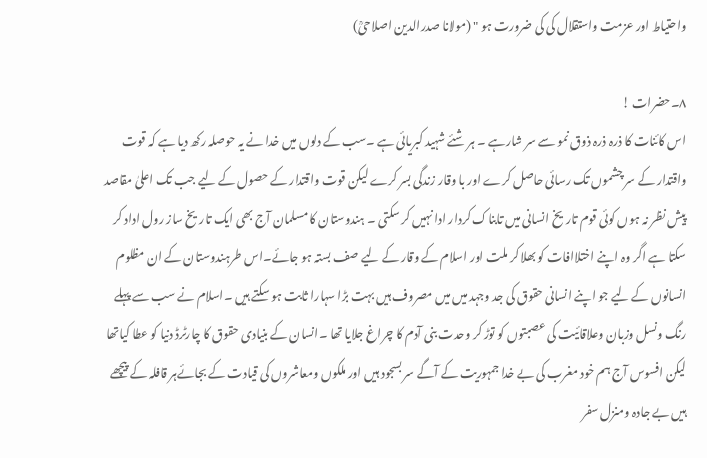واحتیاط اور عزمت واستقلال کی کی ضرورت ہو " (مولانا صدرالدین اصلاحیؒ)

۸۔حضرات !
اس کائنات کا ذرہ ذرہ ذوق نمو سے سر شارہے ۔ ہر شئے شہید کبریائی ہے ۔سب کے دلوں میں خدا نے یہ حوصلہ رکھ دیا ہے کہ قوت واقتدار کے سر چشموں تک رسائی حاصل کرے اور با وقار زندگی بسر کرے لیکن قوت واقتدار کے حصول کے لیے جب تک اعلیٰ مقاصد پیش نظر نہ ہوں کوئی قوم تاریخ انسانی میں تابناک کردار ادا نہیں کر سکتی ۔ ہندوستان کا مسلمان آج بھی ایک تاریخ ساز رول اداد کر سکتا ہے اگر وہ اپنے اختلاافات کو بھلا کر ملت اور اسلام کے وقار کے لیے صف بستہ ہو جائے۔اس طرہندوستان کے ان مظلوم انسانوں کے لیے جو اپنے انسانی حقوق کی جد وجہد میں میں مصروف ہیں بہت بڑا سہارا ثابت ہو سکتے ہیں ۔اسلام نے سب سے پہلے رنگ ونسل وزبان وعلاقائیت کی عصبتوں کو توڑ کر وحدت بنی آدم کا چراغ جلایا تھا ۔انسان کے بنیادی حقوق کا چارٹرڈ دنیا کو عطا کیاتھا لیکن افسوس آج ہم خود مغرب کی بے خدا جمہوریت کے آگے سر بسجود ہیں اور ملکوں ومعاشروں کی قیادت کے بجائےہر قافلہ کے پیچھے ہیں بے جادہ ومنزل سفر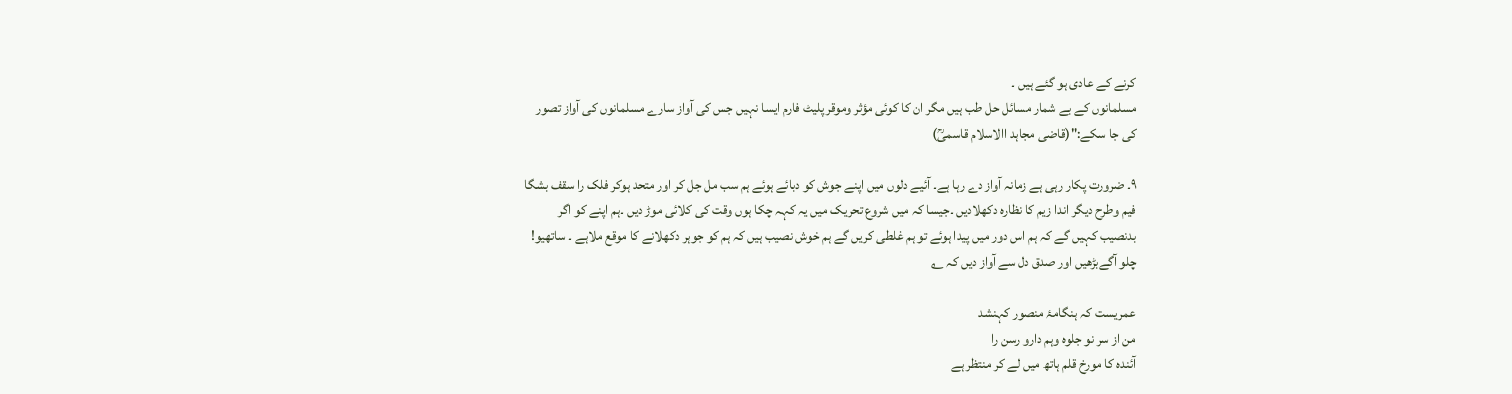کرنے کے عادی ہو گئے ہیں ۔
مسلمانوں کے بے شمار مسائل حل طب ہیں مگر ان کا کوئی مؤثر وموقر پلیٹ فارم ایسا نہیں جس کی آواز سارے مسلمانوں کی آواز تصور کی جا سکے:"(قاضی مجاہد االاسلام قاسمیؒ)

۹۔ ضرورت پکار رہی ہے زمانہ آواز دے رہا ہے۔ آئیے دلوں میں اپنے جوش کو دبائے ہوئے ہم سب مل جل کر اور متحد ہوکر فلک را سقف بشگا فیم وطرح دیگر اندا زیم کا نظارہ دکھلادیں ۔جیسا کہ میں شروع تحریک میں یہ کہہ چکا ہوں وقت کی کلائی موڑ دیں ۔ہم اپنے کو اگر بدنصیب کہیں گے کہ ہم اس دور میں پیدا ہوئے تو ہم غلطی کریں گے ہم خوش نصیب ہیں کہ ہم کو جوہر دکھلانے کا موقع ملاہے ۔ ساتھیو! چلو آگےبڑھیں اور صدق دل سے آواز دیں کہ ؎

عمریست کہ ہنگامۂ منصور کہنشد
من از سر نو جلوہ وہم دارو رسن را
آئندہ کا مورخ قلم ہاتھ میں لے کر منتظر ہے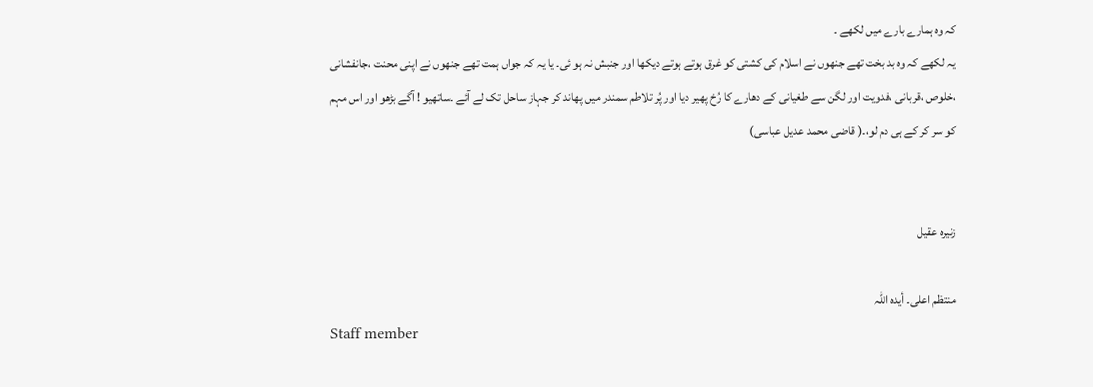کہ وہ ہمارے بارے میں لکھے ۔
یہ لکھے کہ وہ بد بخت تھے جنھوں نے اسلام کی کشتی کو غرق ہوتے ہوتے دیکھا اور جنبش نہ ہو ئی۔ یا یہ کہ جواں ہمت تھے جنھوں نے اپنی محنت ،جانفشانی ،خلوص ،قربانی ،فدویت اور لگن سے طغیانی کے دھارے کا رُخ پھیر دیا اور پُر تلاطم سمندر میں پھاند کر جہاز ساحل تک لے آئے ۔ساتھیو ! آگے بڑھو اور اس مہم کو سر کر کے ہی دم لو،۔( قاضی محمد عدیل عباسی)


زنیرہ عقیل

منتظم اعلی۔ أیدہ اللہ
Staff member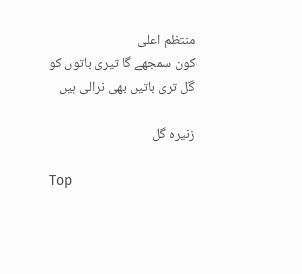منتظم اعلی
کون سمجھے گا تیری باتوں کو
گل تری باتیں بھی نرالی ہیں

زنیرہ گل

Top